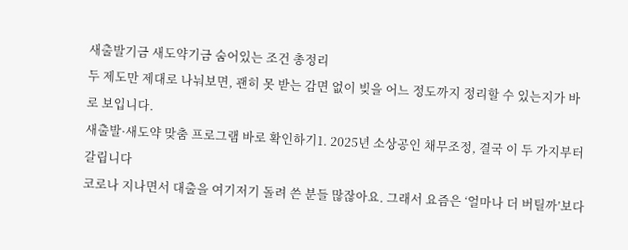새출발기금 새도약기금 숨어있는 조건 총정리
두 제도만 제대로 나눠보면, 괜히 못 받는 감면 없이 빚을 어느 정도까지 정리할 수 있는지가 바로 보입니다.
새출발·새도약 맞춤 프로그램 바로 확인하기1. 2025년 소상공인 채무조정, 결국 이 두 가지부터 갈립니다
코로나 지나면서 대출을 여기저기 돌려 쓴 분들 많잖아요. 그래서 요즘은 ‘얼마나 더 버틸까’보다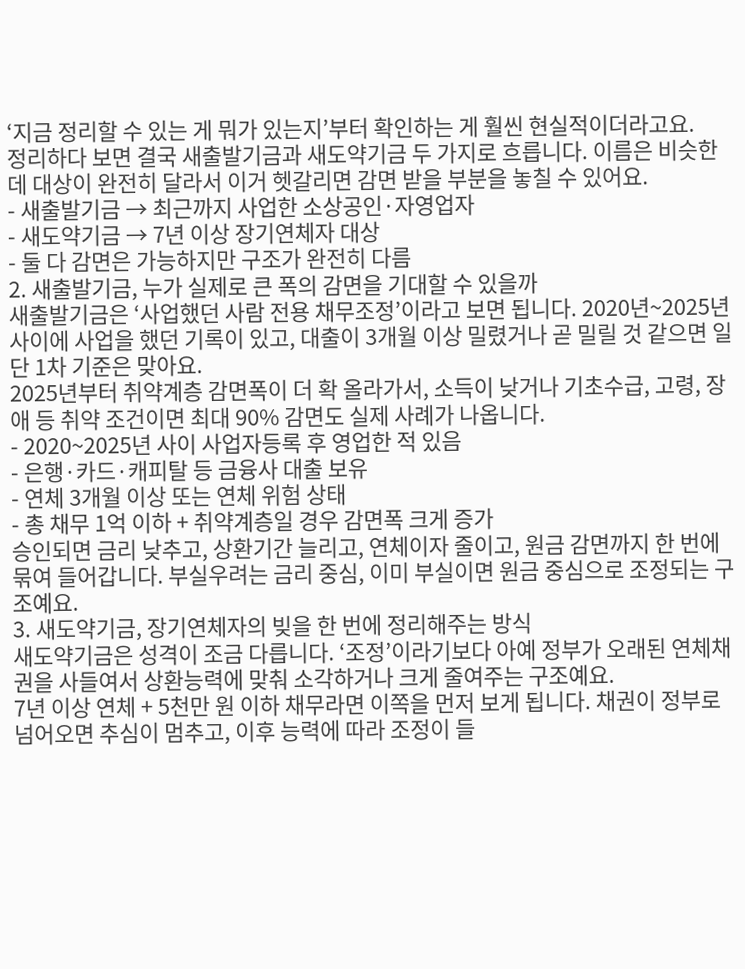‘지금 정리할 수 있는 게 뭐가 있는지’부터 확인하는 게 훨씬 현실적이더라고요.
정리하다 보면 결국 새출발기금과 새도약기금 두 가지로 흐릅니다. 이름은 비슷한데 대상이 완전히 달라서 이거 헷갈리면 감면 받을 부분을 놓칠 수 있어요.
- 새출발기금 → 최근까지 사업한 소상공인·자영업자
- 새도약기금 → 7년 이상 장기연체자 대상
- 둘 다 감면은 가능하지만 구조가 완전히 다름
2. 새출발기금, 누가 실제로 큰 폭의 감면을 기대할 수 있을까
새출발기금은 ‘사업했던 사람 전용 채무조정’이라고 보면 됩니다. 2020년~2025년 사이에 사업을 했던 기록이 있고, 대출이 3개월 이상 밀렸거나 곧 밀릴 것 같으면 일단 1차 기준은 맞아요.
2025년부터 취약계층 감면폭이 더 확 올라가서, 소득이 낮거나 기초수급, 고령, 장애 등 취약 조건이면 최대 90% 감면도 실제 사례가 나옵니다.
- 2020~2025년 사이 사업자등록 후 영업한 적 있음
- 은행·카드·캐피탈 등 금융사 대출 보유
- 연체 3개월 이상 또는 연체 위험 상태
- 총 채무 1억 이하 + 취약계층일 경우 감면폭 크게 증가
승인되면 금리 낮추고, 상환기간 늘리고, 연체이자 줄이고, 원금 감면까지 한 번에 묶여 들어갑니다. 부실우려는 금리 중심, 이미 부실이면 원금 중심으로 조정되는 구조예요.
3. 새도약기금, 장기연체자의 빚을 한 번에 정리해주는 방식
새도약기금은 성격이 조금 다릅니다. ‘조정’이라기보다 아예 정부가 오래된 연체채권을 사들여서 상환능력에 맞춰 소각하거나 크게 줄여주는 구조예요.
7년 이상 연체 + 5천만 원 이하 채무라면 이쪽을 먼저 보게 됩니다. 채권이 정부로 넘어오면 추심이 멈추고, 이후 능력에 따라 조정이 들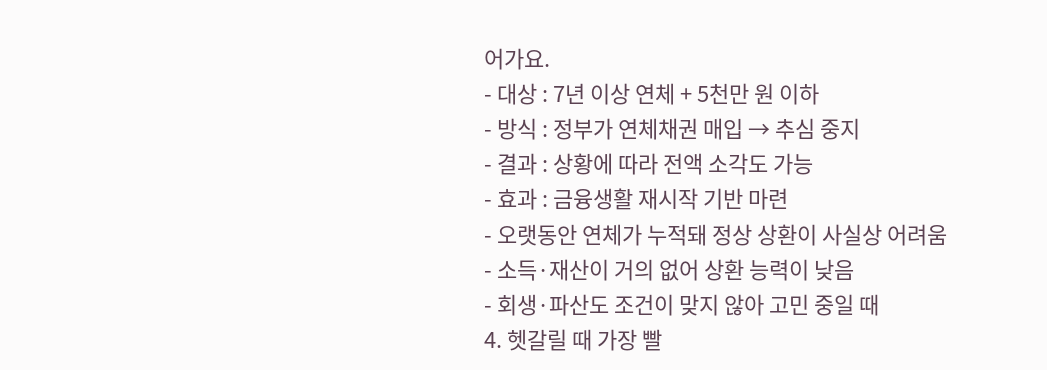어가요.
- 대상 : 7년 이상 연체 + 5천만 원 이하
- 방식 : 정부가 연체채권 매입 → 추심 중지
- 결과 : 상황에 따라 전액 소각도 가능
- 효과 : 금융생활 재시작 기반 마련
- 오랫동안 연체가 누적돼 정상 상환이 사실상 어려움
- 소득·재산이 거의 없어 상환 능력이 낮음
- 회생·파산도 조건이 맞지 않아 고민 중일 때
4. 헷갈릴 때 가장 빨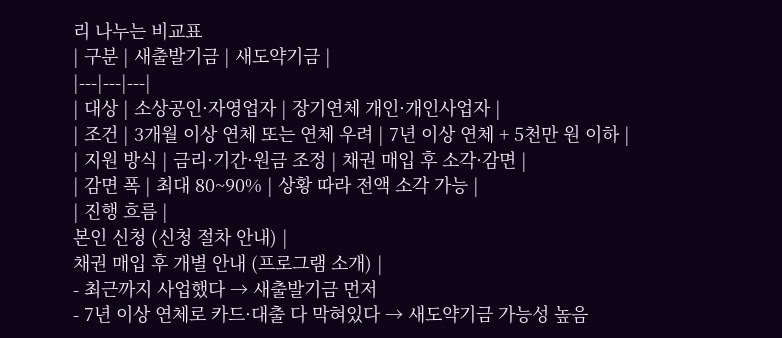리 나누는 비교표
| 구분 | 새출발기금 | 새도약기금 |
|---|---|---|
| 대상 | 소상공인·자영업자 | 장기연체 개인·개인사업자 |
| 조건 | 3개월 이상 연체 또는 연체 우려 | 7년 이상 연체 + 5천만 원 이하 |
| 지원 방식 | 금리·기간·원금 조정 | 채권 매입 후 소각·감면 |
| 감면 폭 | 최대 80~90% | 상황 따라 전액 소각 가능 |
| 진행 흐름 |
본인 신청 (신청 절차 안내) |
채권 매입 후 개별 안내 (프로그램 소개) |
- 최근까지 사업했다 → 새출발기금 먼저
- 7년 이상 연체로 카드·대출 다 막혀있다 → 새도약기금 가능성 높음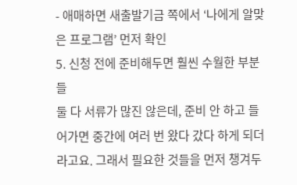- 애매하면 새출발기금 쪽에서 ‘나에게 알맞은 프로그램’ 먼저 확인
5. 신청 전에 준비해두면 훨씬 수월한 부분들
둘 다 서류가 많진 않은데, 준비 안 하고 들어가면 중간에 여러 번 왔다 갔다 하게 되더라고요. 그래서 필요한 것들을 먼저 챙겨두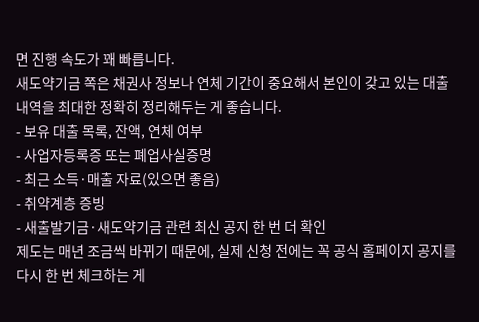면 진행 속도가 꽤 빠릅니다.
새도약기금 쪽은 채권사 정보나 연체 기간이 중요해서 본인이 갖고 있는 대출 내역을 최대한 정확히 정리해두는 게 좋습니다.
- 보유 대출 목록, 잔액, 연체 여부
- 사업자등록증 또는 폐업사실증명
- 최근 소득·매출 자료(있으면 좋음)
- 취약계층 증빙
- 새출발기금·새도약기금 관련 최신 공지 한 번 더 확인
제도는 매년 조금씩 바뀌기 때문에, 실제 신청 전에는 꼭 공식 홈페이지 공지를 다시 한 번 체크하는 게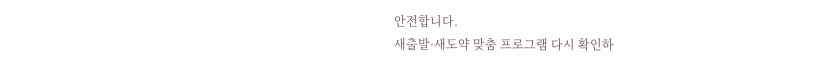안전합니다.
새출발·새도약 맞춤 프로그램 다시 확인하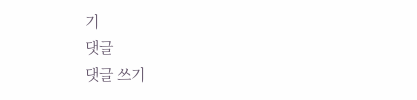기
댓글
댓글 쓰기